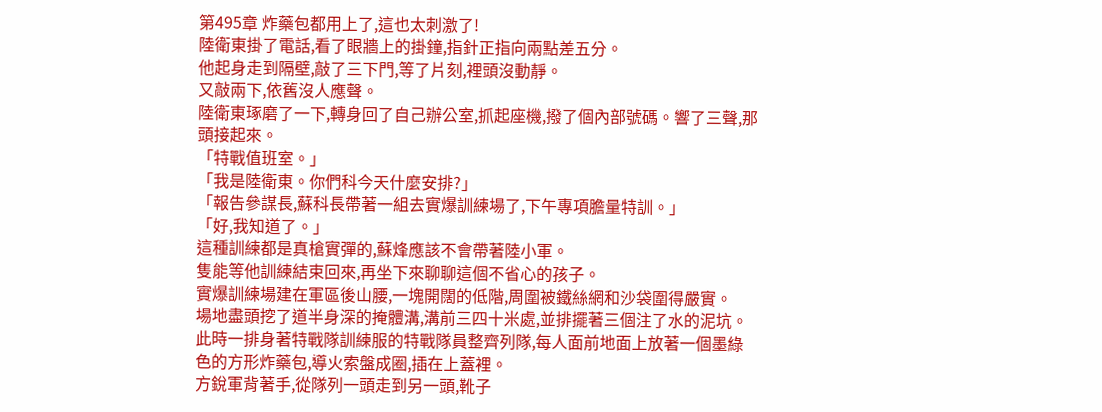第495章 炸藥包都用上了,這也太刺激了!
陸衛東掛了電話,看了眼牆上的掛鐘,指針正指向兩點差五分。
他起身走到隔壁,敲了三下門,等了片刻,裡頭沒動靜。
又敲兩下,依舊沒人應聲。
陸衛東琢磨了一下,轉身回了自己辦公室,抓起座機,撥了個內部號碼。響了三聲,那頭接起來。
「特戰值班室。」
「我是陸衛東。你們科今天什麼安排?」
「報告參謀長,蘇科長帶著一組去實爆訓練場了,下午專項膽量特訓。」
「好,我知道了。」
這種訓練都是真槍實彈的,蘇烽應該不會帶著陸小軍。
隻能等他訓練結束回來,再坐下來聊聊這個不省心的孩子。
實爆訓練場建在軍區後山腰,一塊開闊的低階,周圍被鐵絲網和沙袋圍得嚴實。
場地盡頭挖了道半身深的掩體溝,溝前三四十米處,並排擺著三個注了水的泥坑。
此時一排身著特戰隊訓練服的特戰隊員整齊列隊,每人面前地面上放著一個墨綠色的方形炸藥包,導火索盤成圈,插在上蓋裡。
方銳軍背著手,從隊列一頭走到另一頭,靴子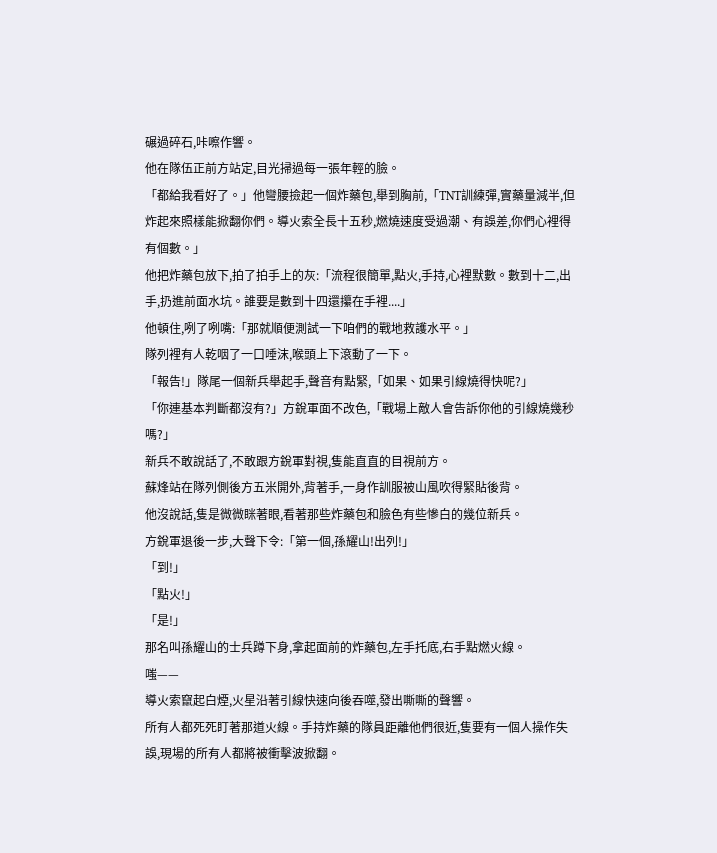碾過碎石,咔嚓作響。
他在隊伍正前方站定,目光掃過每一張年輕的臉。
「都給我看好了。」他彎腰撿起一個炸藥包,舉到胸前,「TNT訓練彈,實藥量減半,但炸起來照樣能掀翻你們。導火索全長十五秒,燃燒速度受過潮、有誤差,你們心裡得有個數。」
他把炸藥包放下,拍了拍手上的灰:「流程很簡單,點火,手持,心裡默數。數到十二,出手,扔進前面水坑。誰要是數到十四還攥在手裡....」
他頓住,咧了咧嘴:「那就順便測試一下咱們的戰地救護水平。」
隊列裡有人乾咽了一口唾沫,喉頭上下滾動了一下。
「報告!」隊尾一個新兵舉起手,聲音有點緊,「如果、如果引線燒得快呢?」
「你連基本判斷都沒有?」方銳軍面不改色,「戰場上敵人會告訴你他的引線燒幾秒嗎?」
新兵不敢說話了,不敢跟方銳軍對視,隻能直直的目視前方。
蘇烽站在隊列側後方五米開外,背著手,一身作訓服被山風吹得緊貼後背。
他沒說話,隻是微微眯著眼,看著那些炸藥包和臉色有些慘白的幾位新兵。
方銳軍退後一步,大聲下令:「第一個,孫耀山!出列!」
「到!」
「點火!」
「是!」
那名叫孫耀山的士兵蹲下身,拿起面前的炸藥包,左手托底,右手點燃火線。
嗤——
導火索竄起白煙,火星沿著引線快速向後吞噬,發出嘶嘶的聲響。
所有人都死死盯著那道火線。手持炸藥的隊員距離他們很近,隻要有一個人操作失誤,現場的所有人都將被衝擊波掀翻。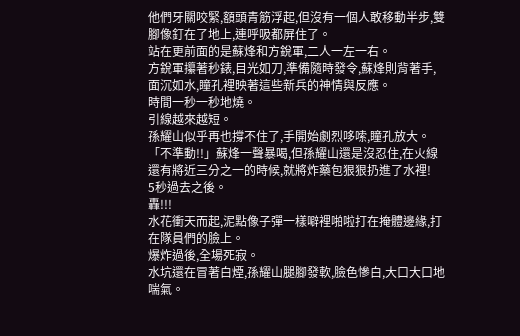他們牙關咬緊,額頭青筋浮起,但沒有一個人敢移動半步,雙腳像釘在了地上,連呼吸都屏住了。
站在更前面的是蘇烽和方銳軍,二人一左一右。
方銳軍攥著秒錶,目光如刀,準備隨時發令,蘇烽則背著手,面沉如水,瞳孔裡映著這些新兵的神情與反應。
時間一秒一秒地燒。
引線越來越短。
孫耀山似乎再也撐不住了,手開始劇烈哆嗦,瞳孔放大。
「不準動!!」蘇烽一聲暴喝,但孫耀山還是沒忍住,在火線還有將近三分之一的時候,就將炸藥包狠狠扔進了水裡!
5秒過去之後。
轟!!!
水花衝天而起,泥點像子彈一樣噼裡啪啦打在掩體邊緣,打在隊員們的臉上。
爆炸過後,全場死寂。
水坑還在冒著白煙,孫耀山腿腳發軟,臉色慘白,大口大口地喘氣。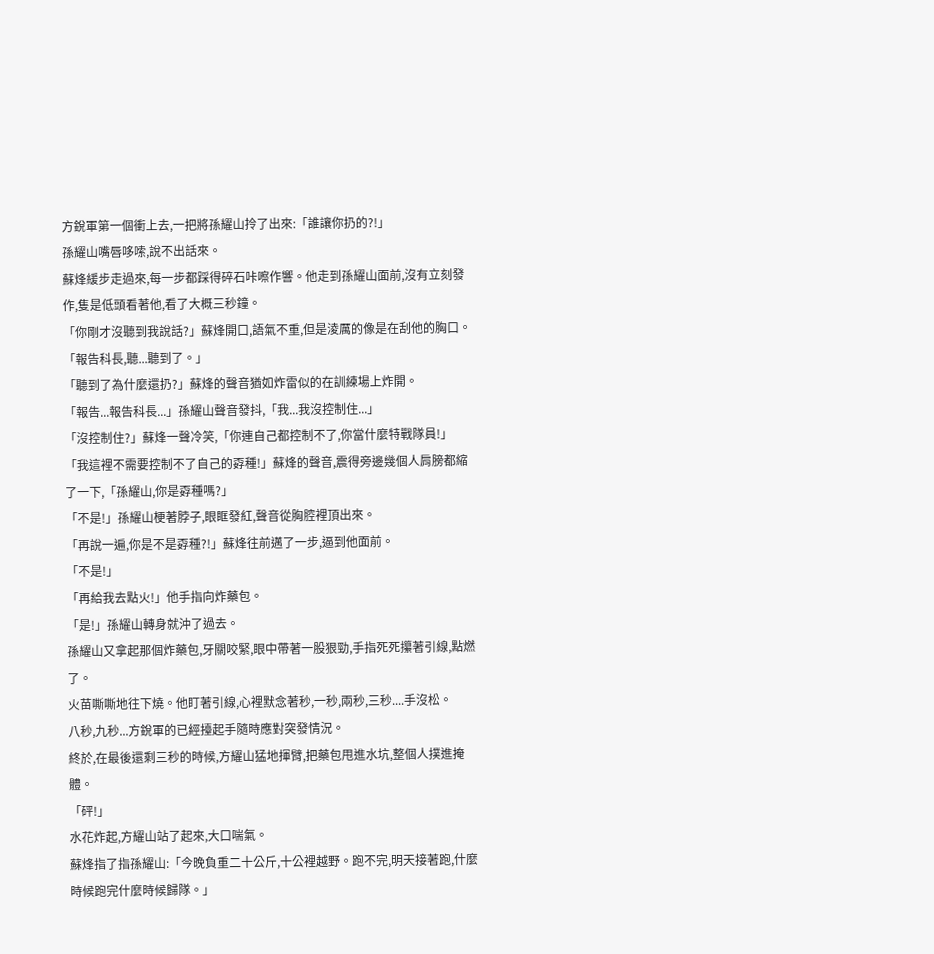方銳軍第一個衝上去,一把將孫耀山拎了出來:「誰讓你扔的?!」
孫耀山嘴唇哆嗦,說不出話來。
蘇烽緩步走過來,每一步都踩得碎石咔嚓作響。他走到孫耀山面前,沒有立刻發作,隻是低頭看著他,看了大概三秒鐘。
「你剛才沒聽到我說話?」蘇烽開口,語氣不重,但是淩厲的像是在刮他的胸口。
「報告科長,聽...聽到了。」
「聽到了為什麼還扔?」蘇烽的聲音猶如炸雷似的在訓練場上炸開。
「報告...報告科長...」孫耀山聲音發抖,「我...我沒控制住...」
「沒控制住?」蘇烽一聲冷笑,「你連自己都控制不了,你當什麼特戰隊員!」
「我這裡不需要控制不了自己的孬種!」蘇烽的聲音,震得旁邊幾個人肩膀都縮了一下,「孫耀山,你是孬種嗎?」
「不是!」孫耀山梗著脖子,眼眶發紅,聲音從胸腔裡頂出來。
「再說一遍,你是不是孬種?!」蘇烽往前邁了一步,逼到他面前。
「不是!」
「再給我去點火!」他手指向炸藥包。
「是!」孫耀山轉身就沖了過去。
孫耀山又拿起那個炸藥包,牙關咬緊,眼中帶著一股狠勁,手指死死攥著引線,點燃了。
火苗嘶嘶地往下燒。他盯著引線,心裡默念著秒,一秒,兩秒,三秒....手沒松。
八秒,九秒...方銳軍的已經擡起手隨時應對突發情況。
終於,在最後還剩三秒的時候,方耀山猛地揮臂,把藥包甩進水坑,整個人撲進掩體。
「砰!」
水花炸起,方耀山站了起來,大口喘氣。
蘇烽指了指孫耀山:「今晚負重二十公斤,十公裡越野。跑不完,明天接著跑,什麼時候跑完什麼時候歸隊。」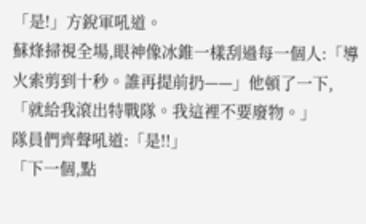「是!」方銳軍吼道。
蘇烽掃視全場,眼神像冰錐一樣刮過每一個人:「導火索剪到十秒。誰再提前扔——」他頓了一下,「就給我滾出特戰隊。我這裡不要廢物。」
隊員們齊聲吼道:「是!!」
「下一個,點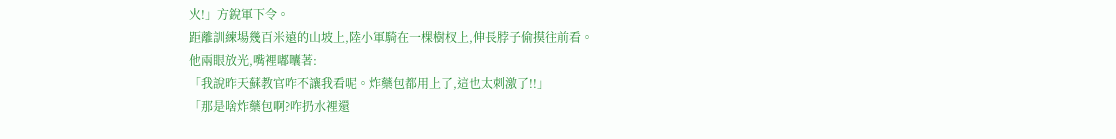火!」方銳軍下令。
距離訓練場幾百米遠的山坡上,陸小軍騎在一棵樹杈上,伸長脖子偷摸往前看。
他兩眼放光,嘴裡嘟囔著:
「我說昨天蘇教官咋不讓我看呢。炸藥包都用上了,這也太刺激了!!」
「那是啥炸藥包啊?咋扔水裡還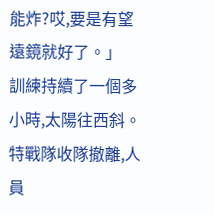能炸?哎,要是有望遠鏡就好了。」
訓練持續了一個多小時,太陽往西斜。
特戰隊收隊撤離,人員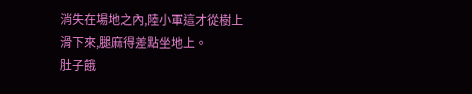消失在場地之內,陸小軍這才從樹上滑下來,腿麻得差點坐地上。
肚子餓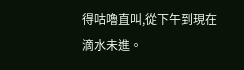得咕嚕直叫,從下午到現在滴水未進。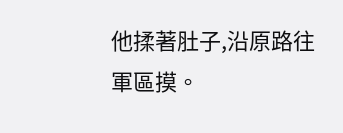他揉著肚子,沿原路往軍區摸。